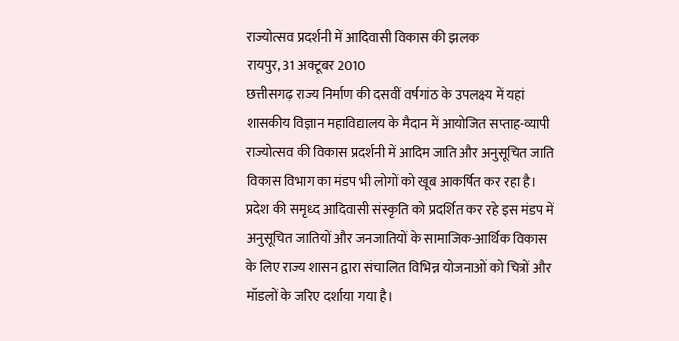राज्योत्सव प्रदर्शनी में आदिवासी विकास की झलक
रायपुर, 31 अक्टूबर 2010
छत्तीसगढ़ राज्य निर्माण की दसवीं वर्षगांठ के उपलक्ष्य में यहां शासकीय विज्ञान महाविद्यालय के मैदान में आयोजित सप्ताह-व्यापी राज्योत्सव की विकास प्रदर्शनी में आदिम जाति और अनुसूचित जाति विकास विभाग का मंडप भी लोगों को खूब आकर्षित कर रहा है। प्रदेश की समृध्द आदिवासी संस्कृति को प्रदर्शित कर रहे इस मंडप में अनुसूचित जातियों और जनजातियों के सामाजिक-आर्थिक विकास के लिए राज्य शासन द्वारा संचालित विभिन्न योजनाओं को चित्रों और मॉडलों के जरिए दर्शाया गया है।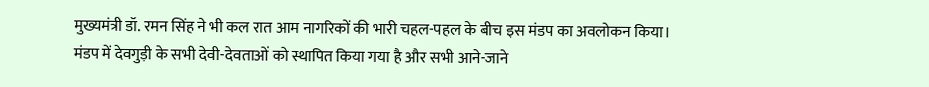मुख्यमंत्री डॉ. रमन सिंह ने भी कल रात आम नागरिकों की भारी चहल-पहल के बीच इस मंडप का अवलोकन किया।
मंडप में देवगुड़ी के सभी देवी-देवताओं को स्थापित किया गया है और सभी आने-जाने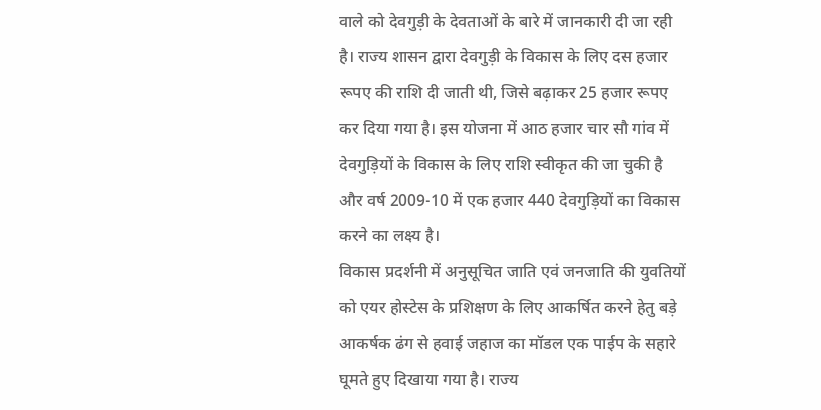वाले को देवगुड़ी के देवताओं के बारे में जानकारी दी जा रही है। राज्य शासन द्वारा देवगुड़ी के विकास के लिए दस हजार रूपए की राशि दी जाती थी, जिसे बढ़ाकर 25 हजार रूपए कर दिया गया है। इस योजना में आठ हजार चार सौ गांव में देवगुड़ियों के विकास के लिए राशि स्वीकृत की जा चुकी है और वर्ष 2009-10 में एक हजार 440 देवगुड़ियों का विकास करने का लक्ष्य है।
विकास प्रदर्शनी में अनुसूचित जाति एवं जनजाति की युवतियों को एयर होस्टेस के प्रशिक्षण के लिए आकर्षित करने हेतु बड़े आकर्षक ढंग से हवाई जहाज का मॉडल एक पाईप के सहारे घूमते हुए दिखाया गया है। राज्य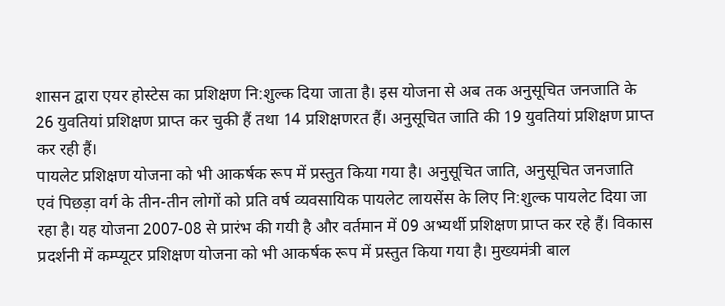शासन द्वारा एयर होस्टेस का प्रशिक्षण नि:शुल्क दिया जाता है। इस योजना से अब तक अनुसूचित जनजाति के 26 युवतियां प्रशिक्षण प्राप्त कर चुकी हैं तथा 14 प्रशिक्षणरत हैं। अनुसूचित जाति की 19 युवतियां प्रशिक्षण प्राप्त कर रही हैं।
पायलेट प्रशिक्षण योजना को भी आकर्षक रूप में प्रस्तुत किया गया है। अनुसूचित जाति, अनुसूचित जनजाति एवं पिछड़ा वर्ग के तीन-तीन लोगों को प्रति वर्ष व्यवसायिक पायलेट लायसेंस के लिए नि:शुल्क पायलेट दिया जा रहा है। यह योजना 2007-08 से प्रारंभ की गयी है और वर्तमान में 09 अभ्यर्थी प्रशिक्षण प्राप्त कर रहे हैं। विकास प्रदर्शनी में कम्प्यूटर प्रशिक्षण योजना को भी आकर्षक रूप में प्रस्तुत किया गया है। मुख्यमंत्री बाल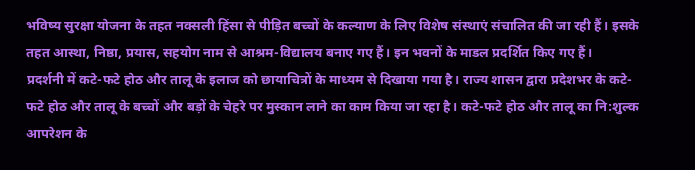भविष्य सुरक्षा योजना के तहत नक्सली हिंसा से पीड़ित बच्चों के कल्याण के लिए विशेष संस्थाएं संचालित की जा रही हैं। इसके तहत आस्था, निष्ठा, प्रयास, सहयोग नाम से आश्रम-विद्यालय बनाए गए हैं। इन भवनों के माडल प्रदर्शित किए गए हैं।
प्रदर्शनी में कटे-फटे होठ और तालू के इलाज को छायाचित्रों के माध्यम से दिखाया गया है। राज्य शासन द्वारा प्रदेशभर के कटे-फटे होठ और तालू के बच्चों और बड़ों के चेहरे पर मुस्कान लाने का काम किया जा रहा है। कटे-फटे होठ और तालू का नि:शुल्क आपरेशन के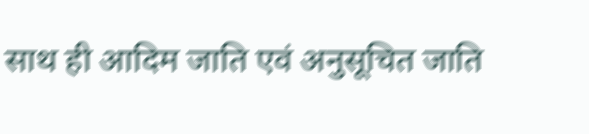साथ ही आदिम जाति एवं अनुसूचित जाति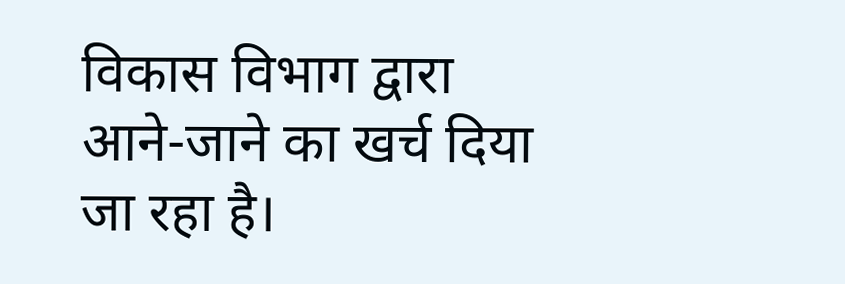विकास विभाग द्वारा आने-जाने का खर्च दिया जा रहा है।